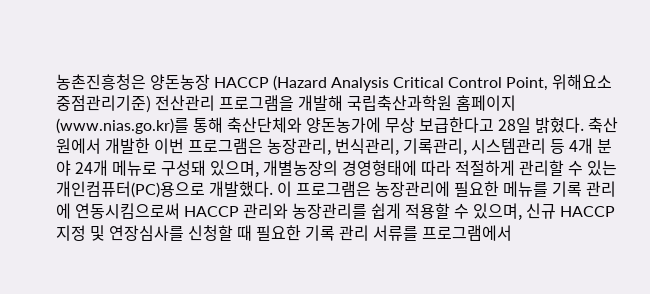농촌진흥청은 양돈농장 HACCP (Hazard Analysis Critical Control Point, 위해요소중점관리기준) 전산관리 프로그램을 개발해 국립축산과학원 홈페이지(www.nias.go.kr)를 통해 축산단체와 양돈농가에 무상 보급한다고 28일 밝혔다. 축산원에서 개발한 이번 프로그램은 농장관리, 번식관리, 기록관리, 시스템관리 등 4개 분야 24개 메뉴로 구성돼 있으며, 개별농장의 경영형태에 따라 적절하게 관리할 수 있는 개인컴퓨터(PC)용으로 개발했다. 이 프로그램은 농장관리에 필요한 메뉴를 기록 관리에 연동시킴으로써 HACCP 관리와 농장관리를 쉽게 적용할 수 있으며, 신규 HACCP 지정 및 연장심사를 신청할 때 필요한 기록 관리 서류를 프로그램에서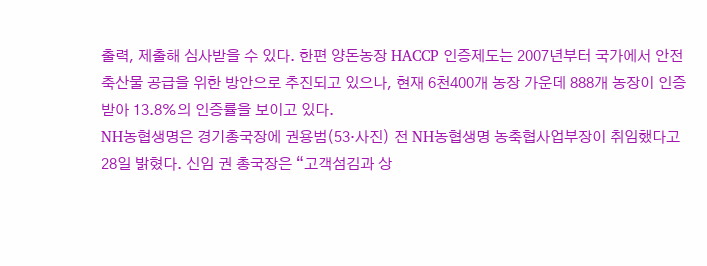출력, 제출해 심사받을 수 있다. 한편 양돈농장 HACCP 인증제도는 2007년부터 국가에서 안전축산물 공급을 위한 방안으로 추진되고 있으나, 현재 6천400개 농장 가운데 888개 농장이 인증 받아 13.8%의 인증률을 보이고 있다.
NH농협생명은 경기총국장에 권용범(53·사진) 전 NH농협생명 농축협사업부장이 취임했다고 28일 밝혔다. 신임 권 총국장은 “고객섬김과 상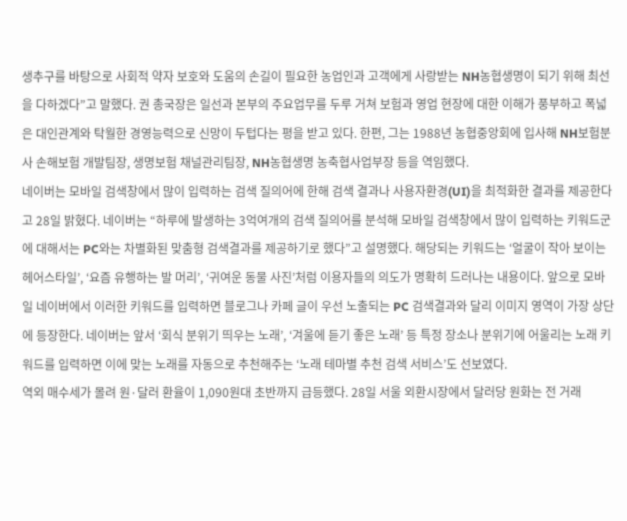생추구를 바탕으로 사회적 약자 보호와 도움의 손길이 필요한 농업인과 고객에게 사랑받는 NH농협생명이 되기 위해 최선을 다하겠다”고 말했다. 권 총국장은 일선과 본부의 주요업무를 두루 거쳐 보험과 영업 현장에 대한 이해가 풍부하고 폭넓은 대인관계와 탁월한 경영능력으로 신망이 두텁다는 평을 받고 있다. 한편, 그는 1988년 농협중앙회에 입사해 NH보험분사 손해보험 개발팀장, 생명보험 채널관리팀장, NH농협생명 농축협사업부장 등을 역임했다.
네이버는 모바일 검색창에서 많이 입력하는 검색 질의어에 한해 검색 결과나 사용자환경(UI)을 최적화한 결과를 제공한다고 28일 밝혔다. 네이버는 “하루에 발생하는 3억여개의 검색 질의어를 분석해 모바일 검색창에서 많이 입력하는 키워드군에 대해서는 PC와는 차별화된 맞춤형 검색결과를 제공하기로 했다”고 설명했다. 해당되는 키워드는 ‘얼굴이 작아 보이는 헤어스타일’, ‘요즘 유행하는 발 머리’, ‘귀여운 동물 사진’처럼 이용자들의 의도가 명확히 드러나는 내용이다. 앞으로 모바일 네이버에서 이러한 키워드를 입력하면 블로그나 카페 글이 우선 노출되는 PC 검색결과와 달리 이미지 영역이 가장 상단에 등장한다. 네이버는 앞서 ‘회식 분위기 띄우는 노래’, ‘겨울에 듣기 좋은 노래’ 등 특정 장소나 분위기에 어울리는 노래 키워드를 입력하면 이에 맞는 노래를 자동으로 추천해주는 ‘노래 테마별 추천 검색 서비스’도 선보였다.
역외 매수세가 몰려 원·달러 환율이 1,090원대 초반까지 급등했다. 28일 서울 외환시장에서 달러당 원화는 전 거래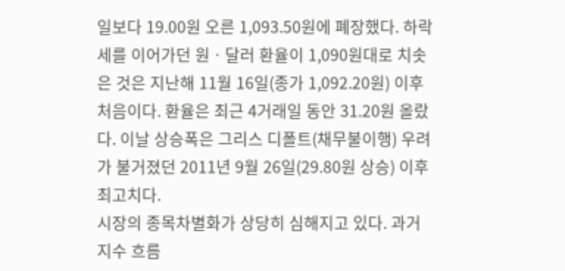일보다 19.00원 오른 1,093.50원에 폐장했다. 하락세를 이어가던 원ㆍ달러 환율이 1,090원대로 치솟은 것은 지난해 11월 16일(종가 1,092.20원) 이후 처음이다. 환율은 최근 4거래일 동안 31.20원 올랐다. 이날 상승폭은 그리스 디폴트(채무불이행) 우려가 불거졌던 2011년 9월 26일(29.80원 상승) 이후 최고치다.
시장의 종목차별화가 상당히 심해지고 있다. 과거 지수 흐름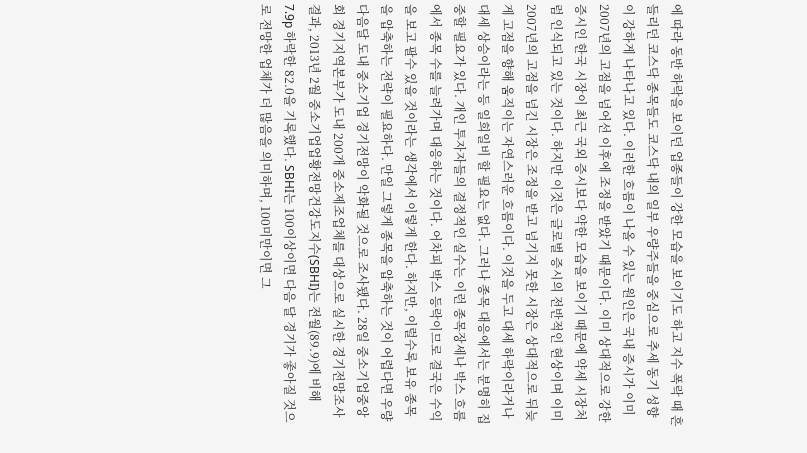에 따라 동반 하락을 보이던 업종들이 강한 모습을 보이기도 하고 지수 폭락 때 흔들리던 코스닥 종목들도 코스닥 내의 일부 우량주들을 중심으로 추세 동기 성향이 강하게 나타나고 있다. 이러한 흐름이 나올 수 있는 원인은 국내 증시가 이미 2007년의 고점을 넘어선 이후에 조정을 받았기 때문이다. 이미 상대적으로 강한 증시인 한국 시장이 최근 국외 증시보다 약한 모습을 보이기 때문에 약세 시장처럼 인식되고 있는 것이다. 하지만 이것은 글로벌 증시의 전반적인 현상이며 이미 2007년의 고점을 넘긴 시장은 조정을 받고 넘기지 못한 시장은 상대적으로 뒤늦게 고점을 향해 움직이는 자연스러운 흐름이다. 이것을 두고 대세 하락이라거나 대세 상승이라는 등 일희일비 할 필요는 없다. 그러나 종목 대응에서는 분명히 집중할 필요가 있다. 개인 투자자들의 결정적인 실수는 이런 종목장세나 박스 흐름에서 종목 수를 늘려가며 대응하는 것이다. 어차피 박스 등락이므로 결국은 수익을 보고 팔수 있을 것이라는 생각에서 이렇게 한다. 하지만, 이럴수록 보유 종목을 압축하는 전략이 필요하다. 만일 그렇게 종목을 압축하는 것이 어렵다면 우량
다음달 도내 중소기업 경기전망이 악화될 것으로 조사됐다. 28일 중소기업중앙회 경기지역본부가 도내 200개 중소제조업체를 대상으로 실시한 경기전망조사결과, 2013년 2월 중소기업업황전망건강도지수(SBHI)는 전월(89.9)에 비해 7.9p 하락한 82.0을 기록했다. SBHI는 100이상이면 다음 달 경기가 좋아질 것으로 전망한 업체가 더 많음을 의미하며, 100미만이면 그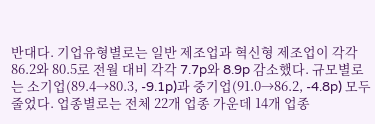반대다. 기업유형별로는 일반 제조업과 혁신형 제조업이 각각 86.2와 80.5로 전월 대비 각각 7.7p와 8.9p 감소했다. 규모별로는 소기업(89.4→80.3, -9.1p)과 중기업(91.0→86.2, -4.8p) 모두 줄었다. 업종별로는 전체 22개 업종 가운데 14개 업종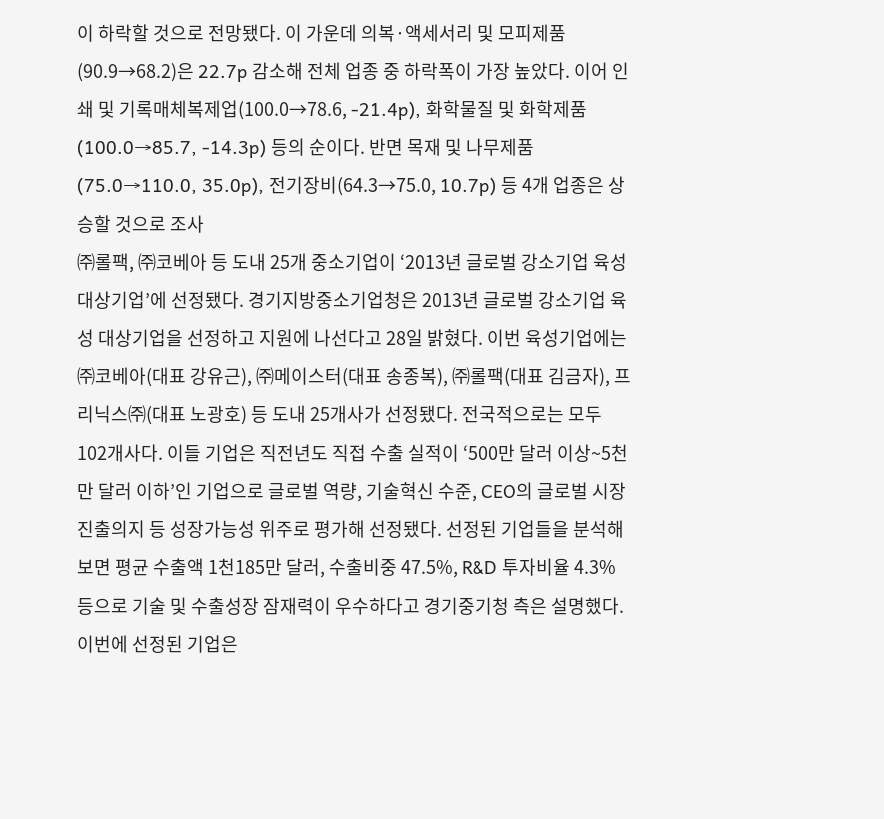이 하락할 것으로 전망됐다. 이 가운데 의복·액세서리 및 모피제품(90.9→68.2)은 22.7p 감소해 전체 업종 중 하락폭이 가장 높았다. 이어 인쇄 및 기록매체복제업(100.0→78.6, -21.4p), 화학물질 및 화학제품(100.0→85.7, -14.3p) 등의 순이다. 반면 목재 및 나무제품(75.0→110.0, 35.0p), 전기장비(64.3→75.0, 10.7p) 등 4개 업종은 상승할 것으로 조사
㈜롤팩, ㈜코베아 등 도내 25개 중소기업이 ‘2013년 글로벌 강소기업 육성 대상기업’에 선정됐다. 경기지방중소기업청은 2013년 글로벌 강소기업 육성 대상기업을 선정하고 지원에 나선다고 28일 밝혔다. 이번 육성기업에는 ㈜코베아(대표 강유근), ㈜메이스터(대표 송종복), ㈜롤팩(대표 김금자), 프리닉스㈜(대표 노광호) 등 도내 25개사가 선정됐다. 전국적으로는 모두 102개사다. 이들 기업은 직전년도 직접 수출 실적이 ‘500만 달러 이상~5천만 달러 이하’인 기업으로 글로벌 역량, 기술혁신 수준, CEO의 글로벌 시장 진출의지 등 성장가능성 위주로 평가해 선정됐다. 선정된 기업들을 분석해 보면 평균 수출액 1천185만 달러, 수출비중 47.5%, R&D 투자비율 4.3% 등으로 기술 및 수출성장 잠재력이 우수하다고 경기중기청 측은 설명했다. 이번에 선정된 기업은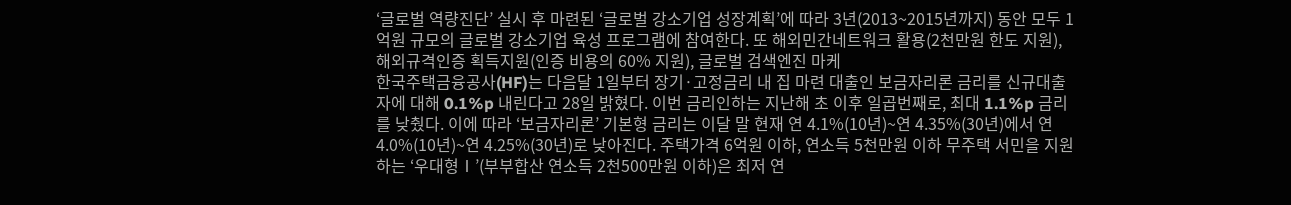‘글로벌 역량진단’ 실시 후 마련된 ‘글로벌 강소기업 성장계획’에 따라 3년(2013~2015년까지) 동안 모두 1억원 규모의 글로벌 강소기업 육성 프로그램에 참여한다. 또 해외민간네트워크 활용(2천만원 한도 지원), 해외규격인증 획득지원(인증 비용의 60% 지원), 글로벌 검색엔진 마케
한국주택금융공사(HF)는 다음달 1일부터 장기·고정금리 내 집 마련 대출인 보금자리론 금리를 신규대출자에 대해 0.1%p 내린다고 28일 밝혔다. 이번 금리인하는 지난해 초 이후 일곱번째로, 최대 1.1%p 금리를 낮췄다. 이에 따라 ‘보금자리론’ 기본형 금리는 이달 말 현재 연 4.1%(10년)~연 4.35%(30년)에서 연 4.0%(10년)~연 4.25%(30년)로 낮아진다. 주택가격 6억원 이하, 연소득 5천만원 이하 무주택 서민을 지원하는 ‘우대형Ⅰ’(부부합산 연소득 2천500만원 이하)은 최저 연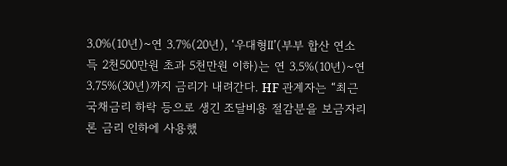3.0%(10년)~연 3.7%(20년), ‘우대형Ⅱ’(부부 합산 연소득 2천500만원 초과 5천만원 이하)는 연 3.5%(10년)~연 3.75%(30년)까지 금리가 내려간다. HF 관계자는 “최근 국채금리 하락 등으로 생긴 조달비용 절감분을 보금자리론 금리 인하에 사용했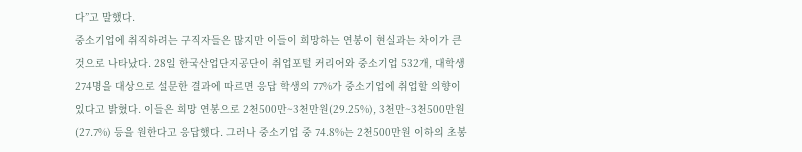다”고 말했다.
중소기업에 취직하려는 구직자들은 많지만 이들이 희망하는 연봉이 현실과는 차이가 큰 것으로 나타났다. 28일 한국산업단지공단이 취업포털 커리어와 중소기업 532개, 대학생 274명을 대상으로 설문한 결과에 따르면 응답 학생의 77%가 중소기업에 취업할 의향이 있다고 밝혔다. 이들은 희망 연봉으로 2천500만~3천만원(29.25%), 3천만~3천500만원(27.7%) 등을 원한다고 응답했다. 그러나 중소기업 중 74.8%는 2천500만원 이하의 초봉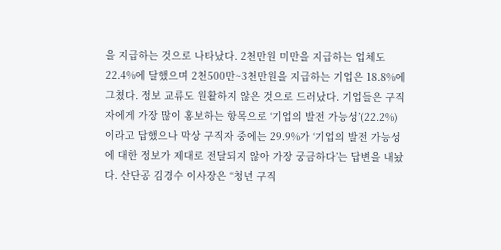을 지급하는 것으로 나타났다. 2천만원 미만을 지급하는 업체도 22.4%에 달했으며 2천500만~3천만원을 지급하는 기업은 18.8%에 그쳤다. 정보 교류도 원활하지 않은 것으로 드러났다. 기업들은 구직자에게 가장 많이 홍보하는 항목으로 ‘기업의 발전 가능성’(22.2%)이라고 답했으나 막상 구직자 중에는 29.9%가 ‘기업의 발전 가능성에 대한 정보가 제대로 전달되지 않아 가장 궁금하다’는 답변을 내놨다. 산단공 김경수 이사장은 “청년 구직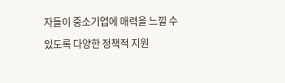자들이 중소기업에 매력을 느낄 수 있도록 다양한 정책적 지원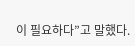이 필요하다”고 말했다.